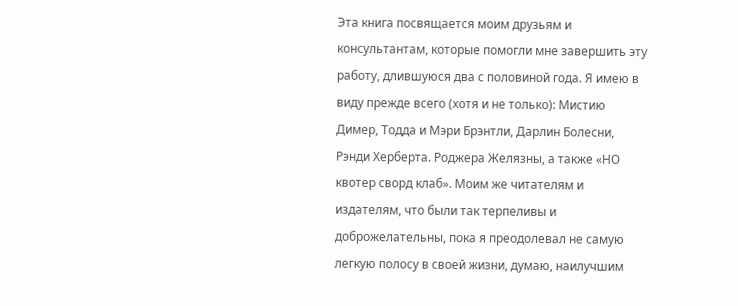Эта книга посвящается моим друзьям и консультантам, которые помогли мне завершить эту работу, длившуюся два с половиной года. Я имею в виду прежде всего (хотя и не только): Мистию Димер, Тодда и Мэри Брэнтли, Дарлин Болесни, Рэнди Херберта. Роджера Желязны, а также «НО квотер сворд клаб». Моим же читателям и издателям, что были так терпеливы и доброжелательны, пока я преодолевал не самую легкую полосу в своей жизни, думаю, наилучшим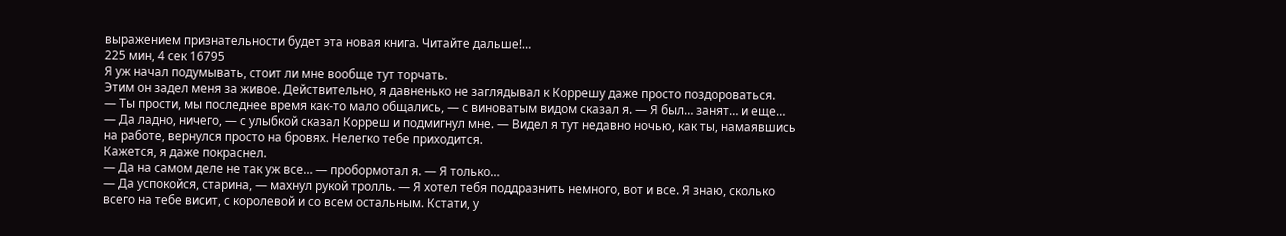выражением признательности будет эта новая книга. Читайте дальше!…
225 мин, 4 сек 16795
Я уж начал подумывать, стоит ли мне вообще тут торчать.
Этим он задел меня за живое. Действительно, я давненько не заглядывал к Коррешу даже просто поздороваться.
— Ты прости, мы последнее время как-то мало общались, — с виноватым видом сказал я. — Я был… занят… и еще…
— Да ладно, ничего, — с улыбкой сказал Корреш и подмигнул мне. — Видел я тут недавно ночью, как ты, намаявшись на работе, вернулся просто на бровях. Нелегко тебе приходится.
Кажется, я даже покраснел.
— Да на самом деле не так уж все… — пробормотал я. — Я только…
— Да успокойся, старина, — махнул рукой тролль. — Я хотел тебя поддразнить немного, вот и все. Я знаю, сколько всего на тебе висит, с королевой и со всем остальным. Кстати, у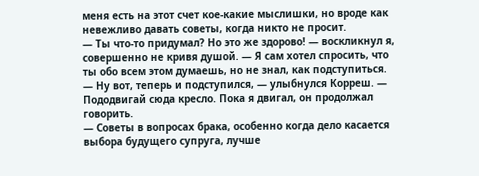меня есть на этот счет кое-какие мыслишки, но вроде как невежливо давать советы, когда никто не просит.
— Ты что-то придумал? Но это же здорово! — воскликнул я, совершенно не кривя душой. — Я сам хотел спросить, что ты обо всем этом думаешь, но не знал, как подступиться.
— Ну вот, теперь и подступился, — улыбнулся Корреш. — Пододвигай сюда кресло. Пока я двигал, он продолжал говорить.
— Советы в вопросах брака, особенно когда дело касается выбора будущего супруга, лучше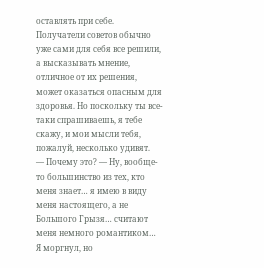оставлять при себе. Получатели советов обычно уже сами для себя все решили, а высказывать мнение, отличное от их решения, может оказаться опасным для здоровья. Но поскольку ты все-таки спрашиваешь, я тебе скажу, и мои мысли тебя, пожалуй, несколько удивят.
— Почему это? — Ну, вообще-то большинство из тех, кто меня знает… я имею в виду меня настоящего, а не Большого Грызя… считают меня немного романтиком…
Я моргнул, но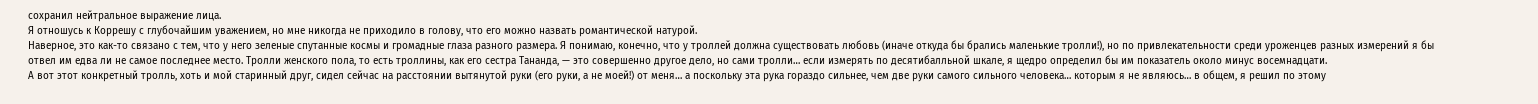сохранил нейтральное выражение лица.
Я отношусь к Коррешу с глубочайшим уважением, но мне никогда не приходило в голову, что его можно назвать романтической натурой.
Наверное, это как-то связано с тем, что у него зеленые спутанные космы и громадные глаза разного размера. Я понимаю, конечно, что у троллей должна существовать любовь (иначе откуда бы брались маленькие тролли!), но по привлекательности среди уроженцев разных измерений я бы отвел им едва ли не самое последнее место. Тролли женского пола, то есть троллины, как его сестра Тананда, — это совершенно другое дело, но сами тролли… если измерять по десятибалльной шкале, я щедро определил бы им показатель около минус восемнадцати.
А вот этот конкретный тролль, хоть и мой старинный друг, сидел сейчас на расстоянии вытянутой руки (его руки, а не моей!) от меня… а поскольку эта рука гораздо сильнее, чем две руки самого сильного человека… которым я не являюсь… в общем, я решил по этому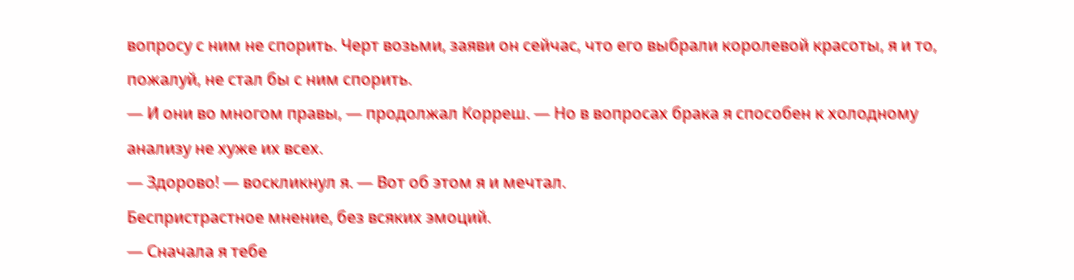вопросу с ним не спорить. Черт возьми, заяви он сейчас, что его выбрали королевой красоты, я и то, пожалуй, не стал бы с ним спорить.
— И они во многом правы, — продолжал Корреш. — Но в вопросах брака я способен к холодному анализу не хуже их всех.
— Здорово! — воскликнул я. — Вот об этом я и мечтал.
Беспристрастное мнение, без всяких эмоций.
— Сначала я тебе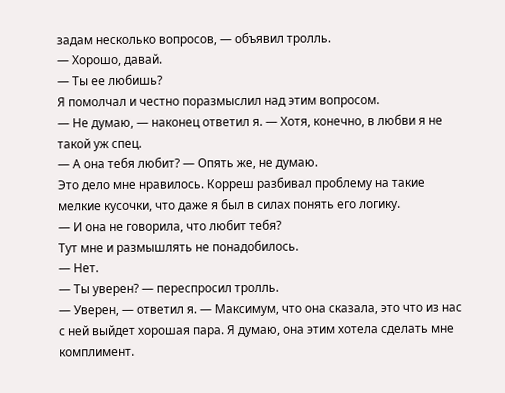задам несколько вопросов, — объявил тролль.
— Хорошо, давай.
— Ты ее любишь?
Я помолчал и честно поразмыслил над этим вопросом.
— Не думаю, — наконец ответил я. — Хотя, конечно, в любви я не такой уж спец.
— А она тебя любит? — Опять же, не думаю.
Это дело мне нравилось. Корреш разбивал проблему на такие мелкие кусочки, что даже я был в силах понять его логику.
— И она не говорила, что любит тебя?
Тут мне и размышлять не понадобилось.
— Нет.
— Ты уверен? — переспросил тролль.
— Уверен, — ответил я. — Максимум, что она сказала, это что из нас с ней выйдет хорошая пара. Я думаю, она этим хотела сделать мне комплимент.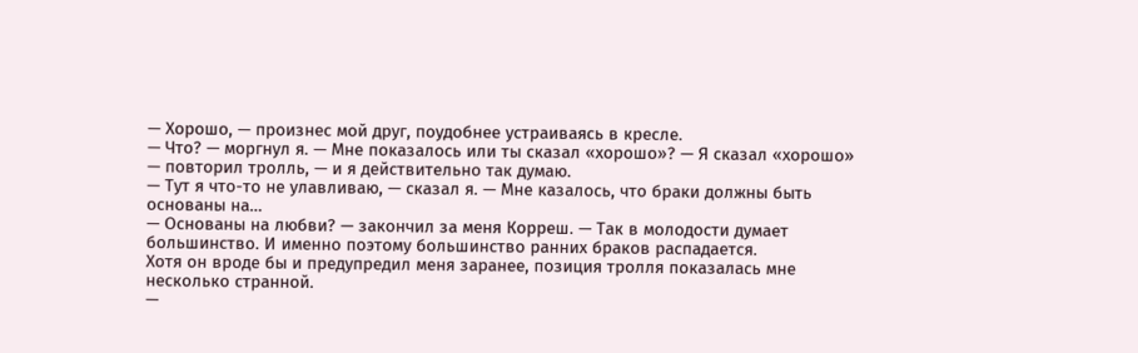— Хорошо, — произнес мой друг, поудобнее устраиваясь в кресле.
— Что? — моргнул я. — Мне показалось или ты сказал «хорошо»? — Я сказал «хорошо» — повторил тролль, — и я действительно так думаю.
— Тут я что-то не улавливаю, — сказал я. — Мне казалось, что браки должны быть основаны на…
— Основаны на любви? — закончил за меня Корреш. — Так в молодости думает большинство. И именно поэтому большинство ранних браков распадается.
Хотя он вроде бы и предупредил меня заранее, позиция тролля показалась мне несколько странной.
—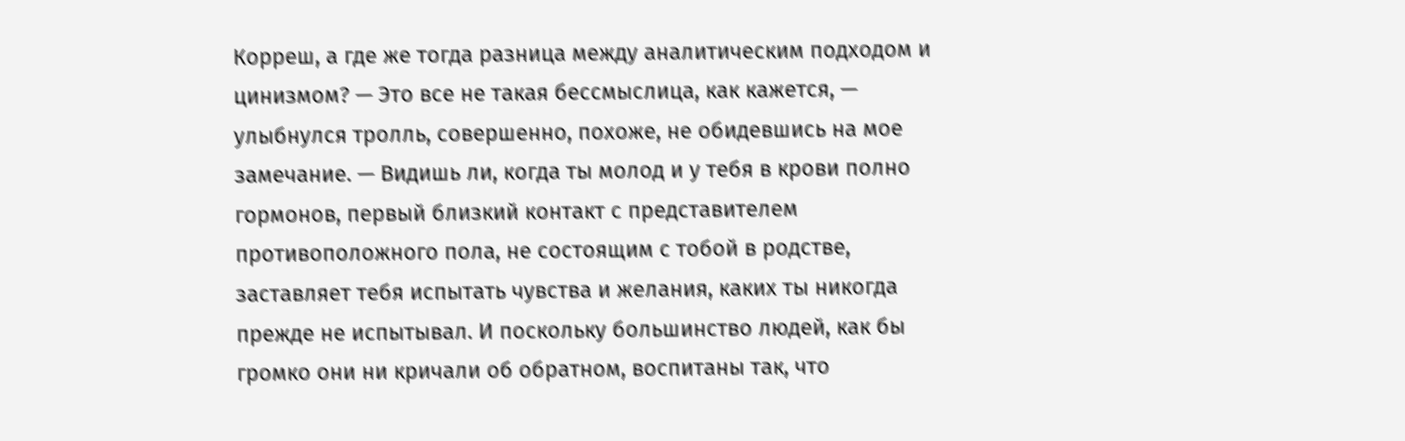Корреш, а где же тогда разница между аналитическим подходом и цинизмом? — Это все не такая бессмыслица, как кажется, — улыбнулся тролль, совершенно, похоже, не обидевшись на мое замечание. — Видишь ли, когда ты молод и у тебя в крови полно гормонов, первый близкий контакт с представителем противоположного пола, не состоящим с тобой в родстве, заставляет тебя испытать чувства и желания, каких ты никогда прежде не испытывал. И поскольку большинство людей, как бы громко они ни кричали об обратном, воспитаны так, что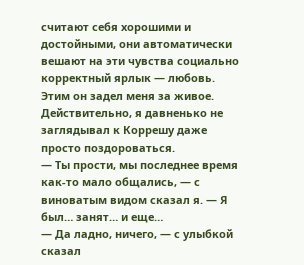считают себя хорошими и достойными, они автоматически вешают на эти чувства социально корректный ярлык — любовь.
Этим он задел меня за живое. Действительно, я давненько не заглядывал к Коррешу даже просто поздороваться.
— Ты прости, мы последнее время как-то мало общались, — с виноватым видом сказал я. — Я был… занят… и еще…
— Да ладно, ничего, — с улыбкой сказал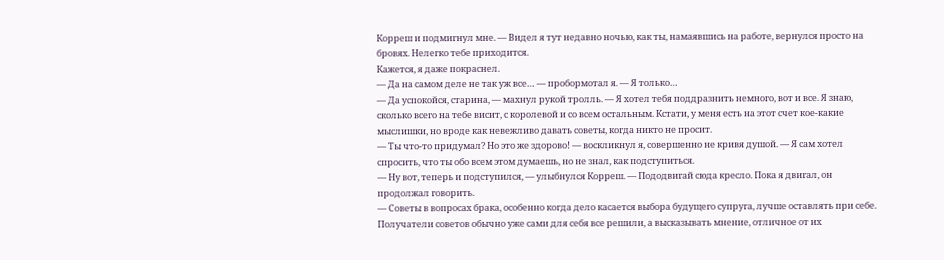Корреш и подмигнул мне. — Видел я тут недавно ночью, как ты, намаявшись на работе, вернулся просто на бровях. Нелегко тебе приходится.
Кажется, я даже покраснел.
— Да на самом деле не так уж все… — пробормотал я. — Я только…
— Да успокойся, старина, — махнул рукой тролль. — Я хотел тебя поддразнить немного, вот и все. Я знаю, сколько всего на тебе висит, с королевой и со всем остальным. Кстати, у меня есть на этот счет кое-какие мыслишки, но вроде как невежливо давать советы, когда никто не просит.
— Ты что-то придумал? Но это же здорово! — воскликнул я, совершенно не кривя душой. — Я сам хотел спросить, что ты обо всем этом думаешь, но не знал, как подступиться.
— Ну вот, теперь и подступился, — улыбнулся Корреш. — Пододвигай сюда кресло. Пока я двигал, он продолжал говорить.
— Советы в вопросах брака, особенно когда дело касается выбора будущего супруга, лучше оставлять при себе. Получатели советов обычно уже сами для себя все решили, а высказывать мнение, отличное от их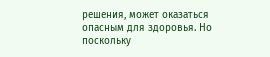решения, может оказаться опасным для здоровья. Но поскольку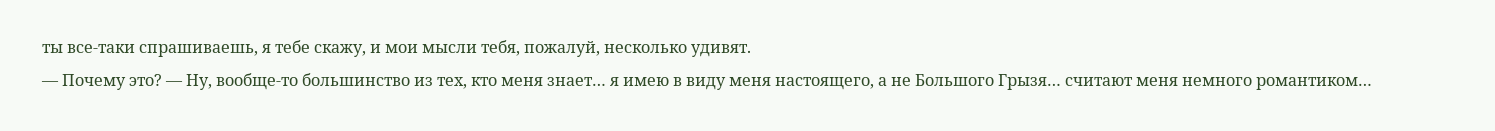ты все-таки спрашиваешь, я тебе скажу, и мои мысли тебя, пожалуй, несколько удивят.
— Почему это? — Ну, вообще-то большинство из тех, кто меня знает… я имею в виду меня настоящего, а не Большого Грызя… считают меня немного романтиком…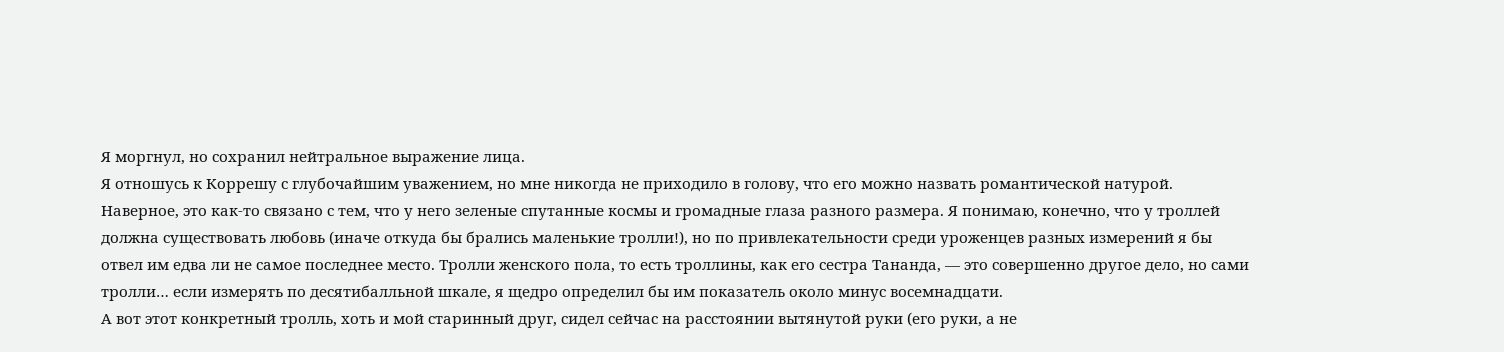Я моргнул, но сохранил нейтральное выражение лица.
Я отношусь к Коррешу с глубочайшим уважением, но мне никогда не приходило в голову, что его можно назвать романтической натурой.
Наверное, это как-то связано с тем, что у него зеленые спутанные космы и громадные глаза разного размера. Я понимаю, конечно, что у троллей должна существовать любовь (иначе откуда бы брались маленькие тролли!), но по привлекательности среди уроженцев разных измерений я бы отвел им едва ли не самое последнее место. Тролли женского пола, то есть троллины, как его сестра Тананда, — это совершенно другое дело, но сами тролли… если измерять по десятибалльной шкале, я щедро определил бы им показатель около минус восемнадцати.
А вот этот конкретный тролль, хоть и мой старинный друг, сидел сейчас на расстоянии вытянутой руки (его руки, а не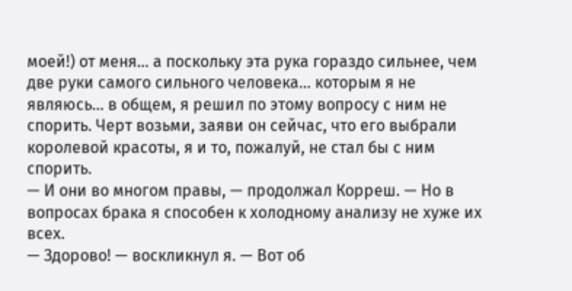моей!) от меня… а поскольку эта рука гораздо сильнее, чем две руки самого сильного человека… которым я не являюсь… в общем, я решил по этому вопросу с ним не спорить. Черт возьми, заяви он сейчас, что его выбрали королевой красоты, я и то, пожалуй, не стал бы с ним спорить.
— И они во многом правы, — продолжал Корреш. — Но в вопросах брака я способен к холодному анализу не хуже их всех.
— Здорово! — воскликнул я. — Вот об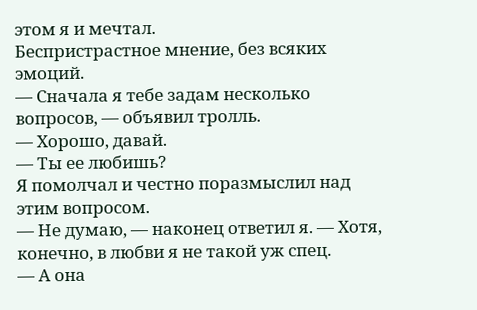этом я и мечтал.
Беспристрастное мнение, без всяких эмоций.
— Сначала я тебе задам несколько вопросов, — объявил тролль.
— Хорошо, давай.
— Ты ее любишь?
Я помолчал и честно поразмыслил над этим вопросом.
— Не думаю, — наконец ответил я. — Хотя, конечно, в любви я не такой уж спец.
— А она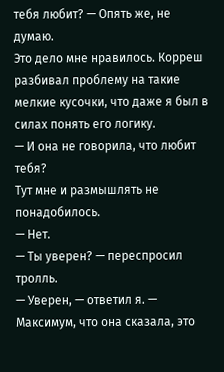тебя любит? — Опять же, не думаю.
Это дело мне нравилось. Корреш разбивал проблему на такие мелкие кусочки, что даже я был в силах понять его логику.
— И она не говорила, что любит тебя?
Тут мне и размышлять не понадобилось.
— Нет.
— Ты уверен? — переспросил тролль.
— Уверен, — ответил я. — Максимум, что она сказала, это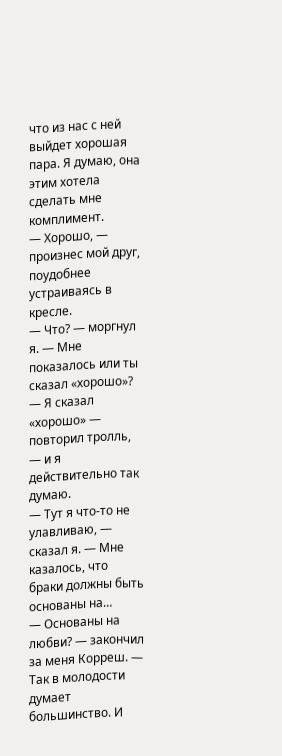что из нас с ней выйдет хорошая пара. Я думаю, она этим хотела сделать мне комплимент.
— Хорошо, — произнес мой друг, поудобнее устраиваясь в кресле.
— Что? — моргнул я. — Мне показалось или ты сказал «хорошо»? — Я сказал «хорошо» — повторил тролль, — и я действительно так думаю.
— Тут я что-то не улавливаю, — сказал я. — Мне казалось, что браки должны быть основаны на…
— Основаны на любви? — закончил за меня Корреш. — Так в молодости думает большинство. И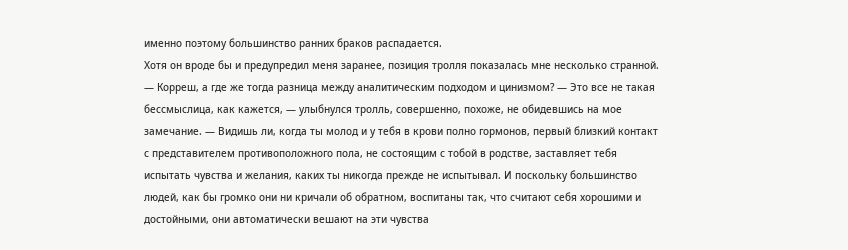именно поэтому большинство ранних браков распадается.
Хотя он вроде бы и предупредил меня заранее, позиция тролля показалась мне несколько странной.
— Корреш, а где же тогда разница между аналитическим подходом и цинизмом? — Это все не такая бессмыслица, как кажется, — улыбнулся тролль, совершенно, похоже, не обидевшись на мое замечание. — Видишь ли, когда ты молод и у тебя в крови полно гормонов, первый близкий контакт с представителем противоположного пола, не состоящим с тобой в родстве, заставляет тебя испытать чувства и желания, каких ты никогда прежде не испытывал. И поскольку большинство людей, как бы громко они ни кричали об обратном, воспитаны так, что считают себя хорошими и достойными, они автоматически вешают на эти чувства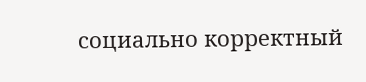социально корректный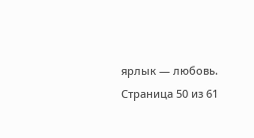ярлык — любовь.
Страница 50 из 61